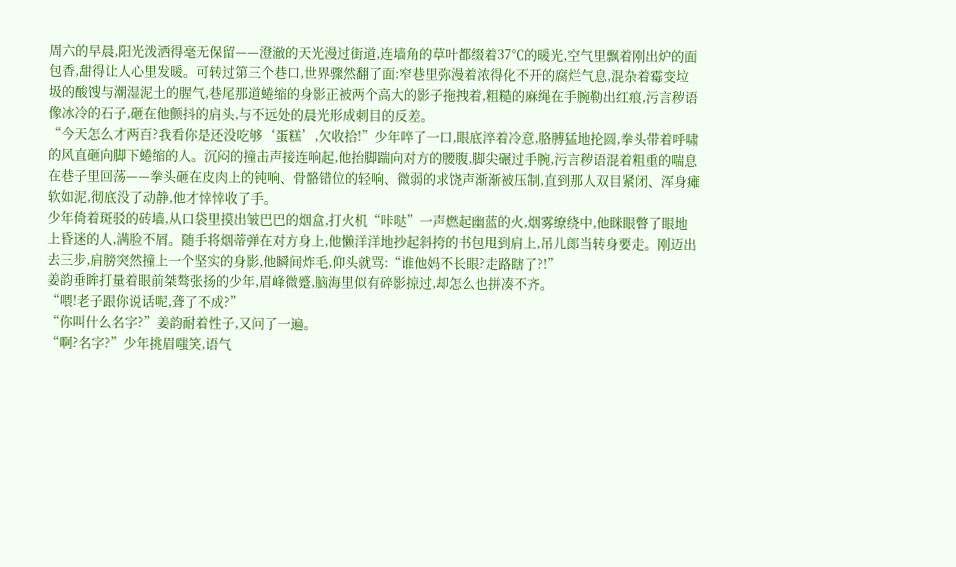周六的早晨,阳光泼洒得毫无保留——澄澈的天光漫过街道,连墙角的草叶都缀着37℃的暖光,空气里飘着刚出炉的面包香,甜得让人心里发暖。可转过第三个巷口,世界骤然翻了面:窄巷里弥漫着浓得化不开的腐烂气息,混杂着霉变垃圾的酸馊与潮湿泥土的腥气,巷尾那道蜷缩的身影正被两个高大的影子拖拽着,粗糙的麻绳在手腕勒出红痕,污言秽语像冰冷的石子,砸在他颤抖的肩头,与不远处的晨光形成刺目的反差。
“今天怎么才两百?我看你是还没吃够‘蛋糕’,欠收拾!”少年啐了一口,眼底淬着冷意,胳膊猛地抡圆,拳头带着呼啸的风直砸向脚下蜷缩的人。沉闷的撞击声接连响起,他抬脚踹向对方的腰腹,脚尖碾过手腕,污言秽语混着粗重的喘息在巷子里回荡——拳头砸在皮肉上的钝响、骨骼错位的轻响、微弱的求饶声渐渐被压制,直到那人双目紧闭、浑身瘫软如泥,彻底没了动静,他才悻悻收了手。
少年倚着斑驳的砖墙,从口袋里摸出皱巴巴的烟盒,打火机“咔哒”一声燃起幽蓝的火,烟雾缭绕中,他眯眼瞥了眼地上昏迷的人,满脸不屑。随手将烟蒂弹在对方身上,他懒洋洋地抄起斜挎的书包甩到肩上,吊儿郎当转身要走。刚迈出去三步,肩膀突然撞上一个坚实的身影,他瞬间炸毛,仰头就骂:“谁他妈不长眼?走路瞎了?!”
姜韵垂眸打量着眼前桀骜张扬的少年,眉峰微蹙,脑海里似有碎影掠过,却怎么也拼凑不齐。
“喂!老子跟你说话呢,聋了不成?”
“你叫什么名字?”姜韵耐着性子,又问了一遍。
“啊?名字?”少年挑眉嗤笑,语气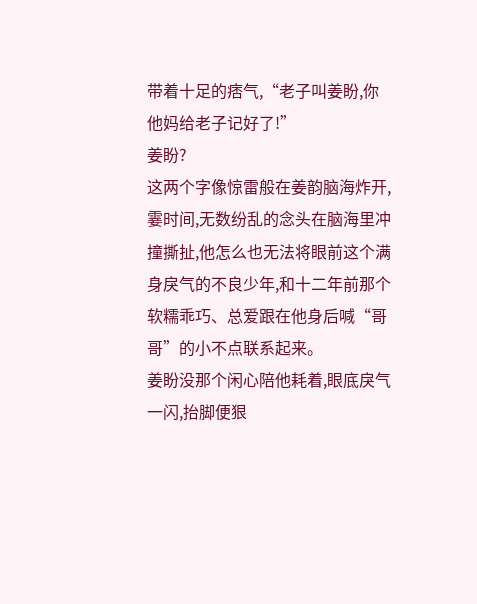带着十足的痞气,“老子叫姜盼,你他妈给老子记好了!”
姜盼?
这两个字像惊雷般在姜韵脑海炸开,霎时间,无数纷乱的念头在脑海里冲撞撕扯,他怎么也无法将眼前这个满身戾气的不良少年,和十二年前那个软糯乖巧、总爱跟在他身后喊“哥哥”的小不点联系起来。
姜盼没那个闲心陪他耗着,眼底戾气一闪,抬脚便狠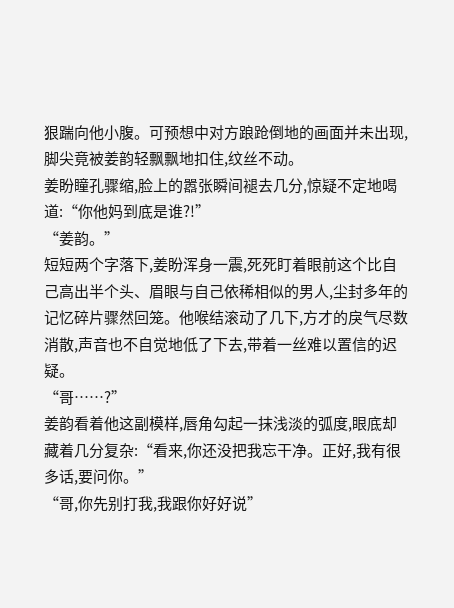狠踹向他小腹。可预想中对方踉跄倒地的画面并未出现,脚尖竟被姜韵轻飘飘地扣住,纹丝不动。
姜盼瞳孔骤缩,脸上的嚣张瞬间褪去几分,惊疑不定地喝道:“你他妈到底是谁?!”
“姜韵。”
短短两个字落下,姜盼浑身一震,死死盯着眼前这个比自己高出半个头、眉眼与自己依稀相似的男人,尘封多年的记忆碎片骤然回笼。他喉结滚动了几下,方才的戾气尽数消散,声音也不自觉地低了下去,带着一丝难以置信的迟疑。
“哥……?”
姜韵看着他这副模样,唇角勾起一抹浅淡的弧度,眼底却藏着几分复杂:“看来,你还没把我忘干净。正好,我有很多话,要问你。”
“哥,你先别打我,我跟你好好说”